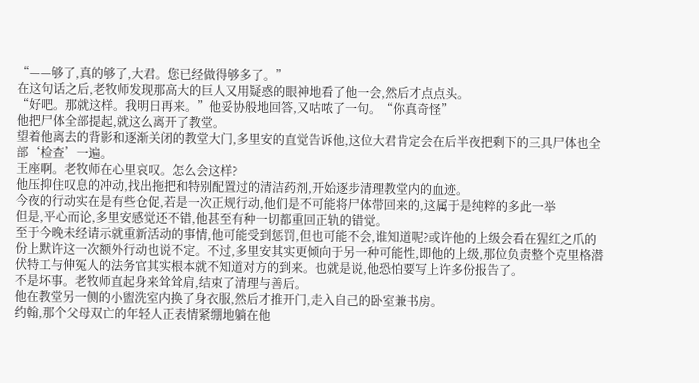“——够了,真的够了,大君。您已经做得够多了。”
在这句话之后,老牧师发现那高大的巨人又用疑惑的眼神地看了他一会,然后才点点头。
“好吧。那就这样。我明日再来。”他妥协般地回答,又咕哝了一句。“你真奇怪”
他把尸体全部提起,就这么离开了教堂。
望着他离去的背影和逐渐关闭的教堂大门,多里安的直觉告诉他,这位大君肯定会在后半夜把剩下的三具尸体也全部‘检查’一遍。
王座啊。老牧师在心里哀叹。怎么会这样?
他压抑住叹息的冲动,找出拖把和特别配置过的清洁药剂,开始逐步清理教堂内的血迹。
今夜的行动实在是有些仓促,若是一次正规行动,他们是不可能将尸体带回来的,这属于是纯粹的多此一举
但是,平心而论,多里安感觉还不错,他甚至有种一切都重回正轨的错觉。
至于今晚未经请示就重新活动的事情,他可能受到惩罚,但也可能不会,谁知道呢?或许他的上级会看在猩红之爪的份上默许这一次额外行动也说不定。不过,多里安其实更倾向于另一种可能性,即他的上级,那位负责整个克里格潜伏特工与伸冤人的法务官其实根本就不知道对方的到来。也就是说,他恐怕要写上许多份报告了。
不是坏事。老牧师直起身来耸耸肩,结束了清理与善后。
他在教堂另一侧的小盥洗室内换了身衣服,然后才推开门,走入自己的卧室兼书房。
约翰,那个父母双亡的年轻人正表情紧绷地躺在他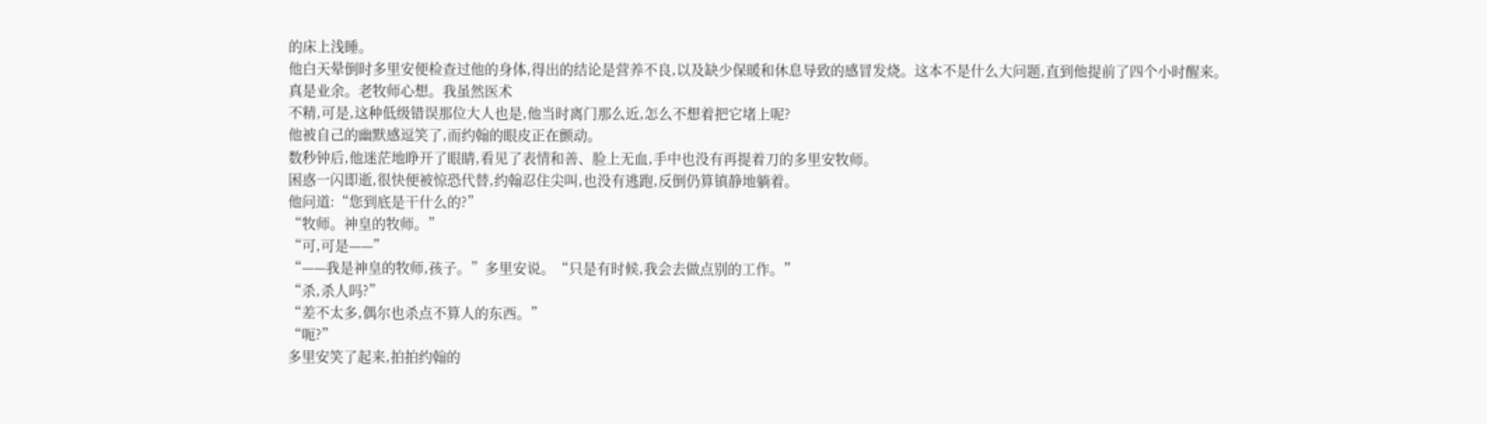的床上浅睡。
他白天晕倒时多里安便检查过他的身体,得出的结论是营养不良,以及缺少保暖和休息导致的感冒发烧。这本不是什么大问题,直到他提前了四个小时醒来。
真是业余。老牧师心想。我虽然医术
不精,可是,这种低级错误那位大人也是,他当时离门那么近,怎么不想着把它堵上呢?
他被自己的幽默感逗笑了,而约翰的眼皮正在颤动。
数秒钟后,他迷茫地睁开了眼睛,看见了表情和善、脸上无血,手中也没有再提着刀的多里安牧师。
困惑一闪即逝,很快便被惊恐代替,约翰忍住尖叫,也没有逃跑,反倒仍算镇静地躺着。
他问道:“您到底是干什么的?”
“牧师。神皇的牧师。”
“可,可是——”
“——我是神皇的牧师,孩子。”多里安说。“只是有时候,我会去做点别的工作。”
“杀,杀人吗?”
“差不太多,偶尔也杀点不算人的东西。”
“呃?”
多里安笑了起来,拍拍约翰的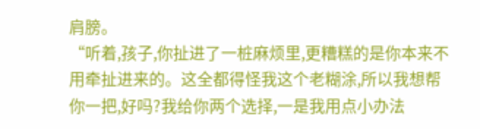肩膀。
“听着,孩子,你扯进了一桩麻烦里,更糟糕的是你本来不用牵扯进来的。这全都得怪我这个老糊涂,所以我想帮你一把,好吗?我给你两个选择,一是我用点小办法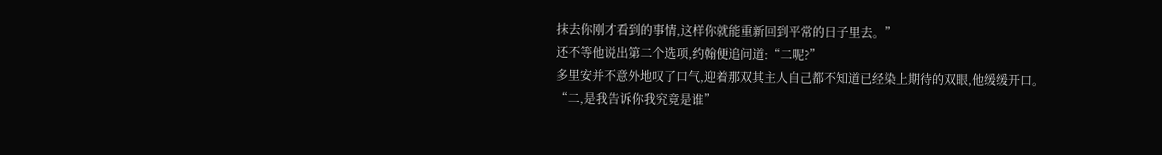抹去你刚才看到的事情,这样你就能重新回到平常的日子里去。”
还不等他说出第二个选项,约翰便追问道:“二呢?”
多里安并不意外地叹了口气,迎着那双其主人自己都不知道已经染上期待的双眼,他缓缓开口。
“二,是我告诉你我究竟是谁”